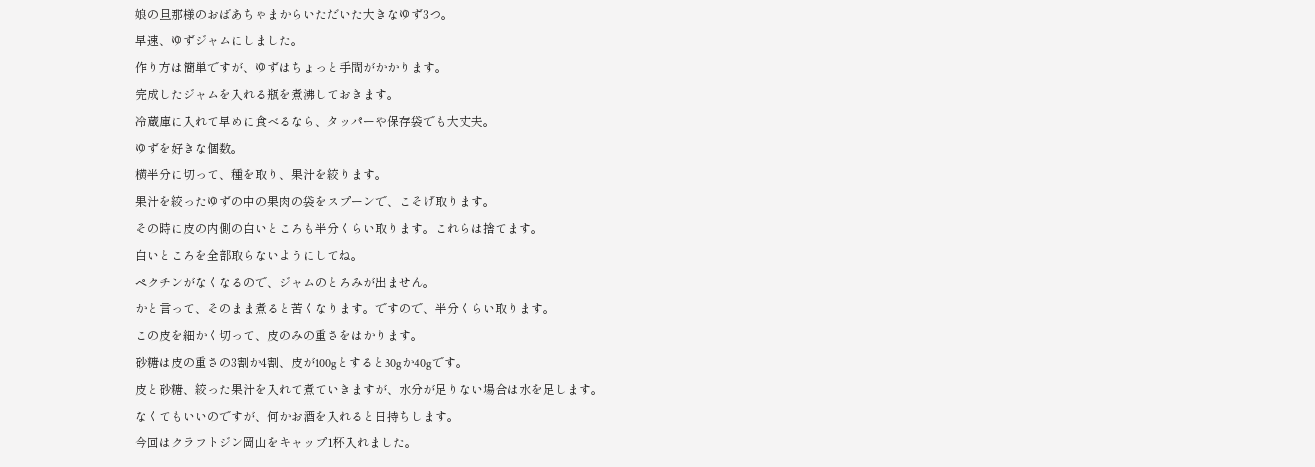娘の旦那様のおばあちゃまからいただいた大きなゆず3つ。
早速、ゆずジャムにしました。
作り方は簡単ですが、ゆずはちょっと手間がかかります。
完成したジャムを入れる瓶を煮沸しておきます。
冷蔵庫に入れて早めに食べるなら、タッパーや保存袋でも大丈夫。
ゆずを好きな個数。
横半分に切って、種を取り、果汁を絞ります。
果汁を絞ったゆずの中の果肉の袋をスプーンで、こそげ取ります。
その時に皮の内側の白いところも半分くらい取ります。これらは捨てます。
白いところを全部取らないようにしてね。
ペクチンがなくなるので、ジャムのとろみが出ません。
かと言って、そのまま煮ると苦くなります。ですので、半分くらい取ります。
この皮を細かく切って、皮のみの重さをはかります。
砂糖は皮の重さの3割か4割、皮が100gとすると30gか40gです。
皮と砂糖、絞った果汁を入れて煮ていきますが、水分が足りない場合は水を足します。
なくてもいいのですが、何かお酒を入れると日持ちします。
今回はクラフトジン岡山をキャップ1杯入れました。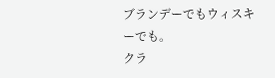ブランデーでもウィスキーでも。
クラ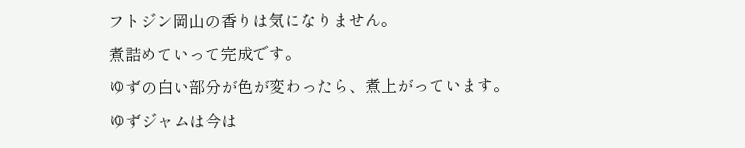フトジン岡山の香りは気になりません。
煮詰めていって完成です。
ゆずの白い部分が色が変わったら、煮上がっています。
ゆずジャムは今は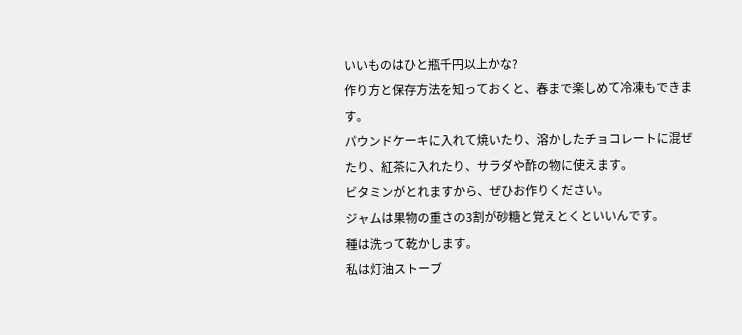いいものはひと瓶千円以上かな?
作り方と保存方法を知っておくと、春まで楽しめて冷凍もできます。
パウンドケーキに入れて焼いたり、溶かしたチョコレートに混ぜたり、紅茶に入れたり、サラダや酢の物に使えます。
ビタミンがとれますから、ぜひお作りください。
ジャムは果物の重さの3割が砂糖と覚えとくといいんです。
種は洗って乾かします。
私は灯油ストーブ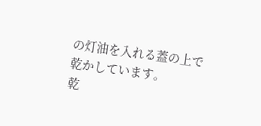の灯油を入れる蓋の上で乾かしています。
乾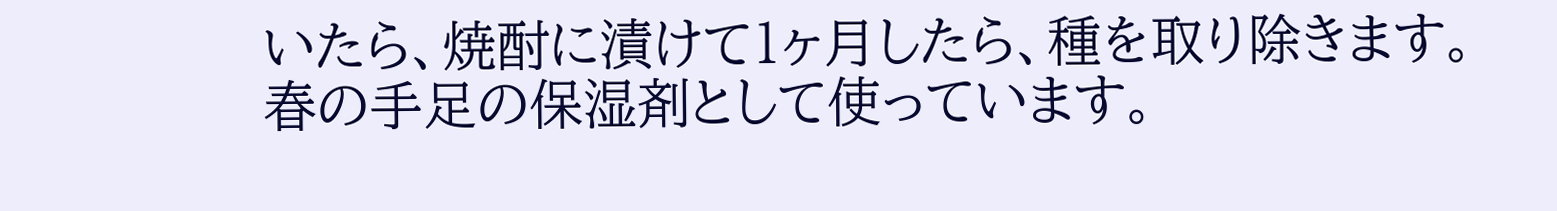いたら、焼酎に漬けて1ヶ月したら、種を取り除きます。
春の手足の保湿剤として使っています。